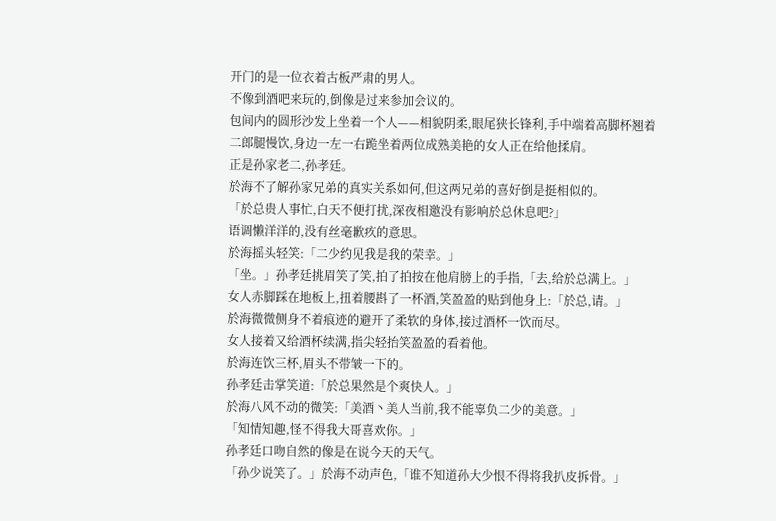开门的是一位衣着古板严肃的男人。
不像到酒吧来玩的,倒像是过来参加会议的。
包间内的圆形沙发上坐着一个人——相貌阴柔,眼尾狭长锋利,手中端着高脚杯翘着二郎腿慢饮,身边一左一右跪坐着两位成熟美艳的女人正在给他揉肩。
正是孙家老二,孙孝廷。
於海不了解孙家兄弟的真实关系如何,但这两兄弟的喜好倒是挺相似的。
「於总贵人事忙,白天不便打扰,深夜相邀没有影响於总休息吧?」
语调懒洋洋的,没有丝毫歉疚的意思。
於海摇头轻笑:「二少约见我是我的荣幸。」
「坐。」孙孝廷挑眉笑了笑,拍了拍按在他肩膀上的手指,「去,给於总满上。」
女人赤脚踩在地板上,扭着腰斟了一杯酒,笑盈盈的贴到他身上:「於总,请。」
於海微微侧身不着痕迹的避开了柔软的身体,接过酒杯一饮而尽。
女人接着又给酒杯续满,指尖轻抬笑盈盈的看着他。
於海连饮三杯,眉头不带皱一下的。
孙孝廷击掌笑道:「於总果然是个爽快人。」
於海八风不动的微笑:「美酒丶美人当前,我不能辜负二少的美意。」
「知情知趣,怪不得我大哥喜欢你。」
孙孝廷口吻自然的像是在说今天的天气。
「孙少说笑了。」於海不动声色,「谁不知道孙大少恨不得将我扒皮拆骨。」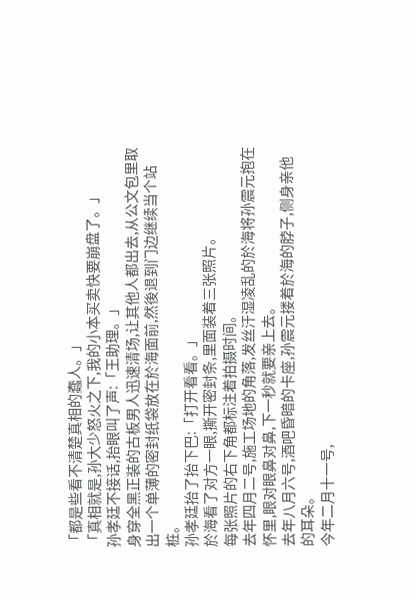「都是些看不清楚真相的蠢人。」
「真相就是,孙大少怒火之下,我的小本买卖快要崩盘了。」
孙孝廷不接话,抬眼叫了声:「王助理。」
身穿全黑正装的古板男人迅速清场,让其他人都出去,从公文包里取出一个单薄的密封纸袋放在於海面前,然後退到门边继续当个站桩。
孙孝廷抬了抬下巴:「打开看看。」
於海看了对方一眼,撕开密封条,里面装着三张照片。
每张照片的右下角都标注着拍摄时间。
去年四月二号,施工场地的角落,发丝汗湿凌乱的於海将孙震元抱在怀里,眼对眼鼻对鼻,下一秒就要亲上去。
去年八月六号,酒吧昏暗的卡座,孙震元搂着於海的脖子,侧身亲他的耳朵。
今年二月十一号,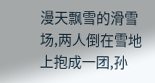漫天飘雪的滑雪场,两人倒在雪地上抱成一团,孙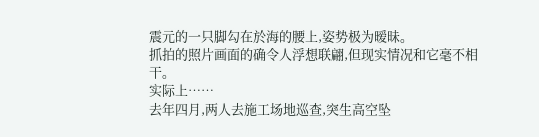震元的一只脚勾在於海的腰上,姿势极为暧昧。
抓拍的照片画面的确令人浮想联翩,但现实情况和它毫不相干。
实际上……
去年四月,两人去施工场地巡查,突生高空坠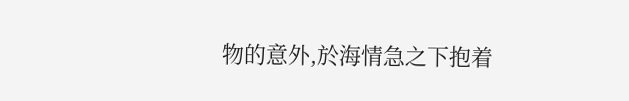物的意外,於海情急之下抱着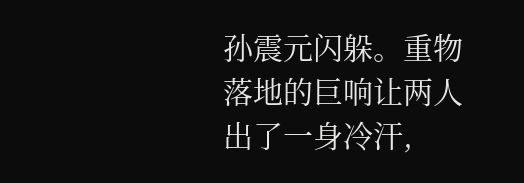孙震元闪躲。重物落地的巨响让两人出了一身冷汗,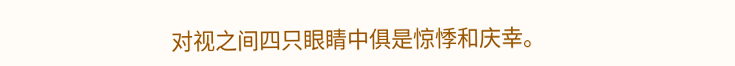对视之间四只眼睛中俱是惊悸和庆幸。